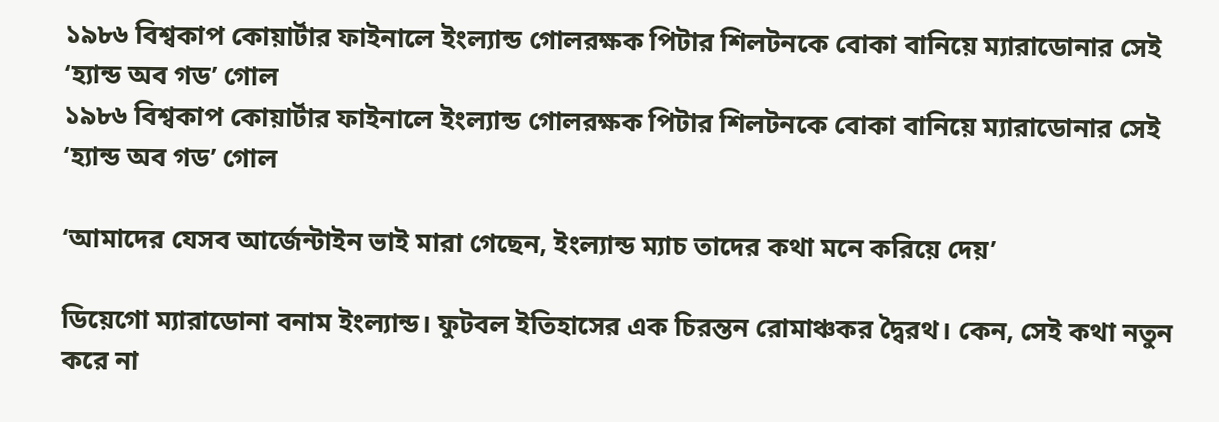১৯৮৬ বিশ্বকাপ কোয়ার্টার ফাইনালে ইংল্যান্ড গোলরক্ষক পিটার শিলটনকে বোকা বানিয়ে ম্যারাডোনার সেই ‘হ্যান্ড অব গড’ গোল
১৯৮৬ বিশ্বকাপ কোয়ার্টার ফাইনালে ইংল্যান্ড গোলরক্ষক পিটার শিলটনকে বোকা বানিয়ে ম্যারাডোনার সেই ‘হ্যান্ড অব গড’ গোল

‘আমাদের যেসব আর্জেন্টাইন ভাই মারা গেছেন, ইংল্যান্ড ম্যাচ তাদের কথা মনে করিয়ে দেয়’

ডিয়েগো ম্যারাডোনা বনাম ইংল্যান্ড। ফুটবল ইতিহাসের এক চিরন্তন রোমাঞ্চকর দ্বৈরথ। কেন, সেই কথা নতুন করে না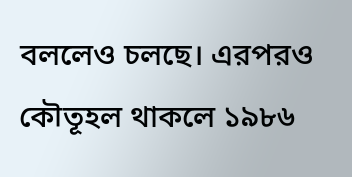বললেও চলছে। এরপরও কৌতূহল থাকলে ১৯৮৬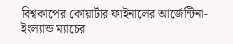বিশ্বকাপের কোয়ার্টার ফাইনালের আর্জেন্টিনা-ইংল্যান্ড ম্যাচের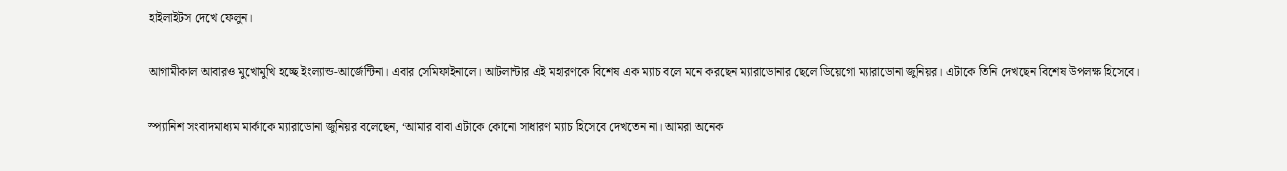হাইলাইটস দেখে ফেলুন।

আগামীকাল আবারও মুখোমুখি হচ্ছে ইংল্যান্ড-আর্জেন্টিনা। এবার সেমিফাইনালে। আটলান্টার এই মহারণকে বিশেষ এক ম্যাচ বলে মনে করছেন ম্যারাডোনার ছেলে ডিয়েগো ম্যারাডোনা জুনিয়র। এটাকে তিনি দেখছেন বিশেষ উপলক্ষ হিসেবে।

স্প্যানিশ সংবাদমাধ্যম মার্কাকে ম্যারাডোনা জুনিয়র বলেছেন, ‘আমার বাবা এটাকে কোনো সাধারণ ম্যাচ হিসেবে দেখতেন না। আমরা অনেক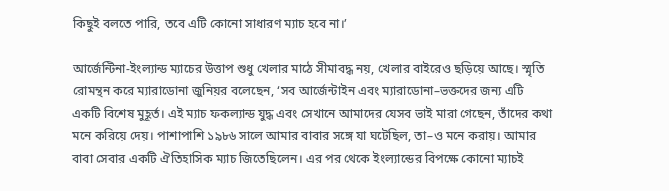কিছুই বলতে পারি, তবে এটি কোনো সাধারণ ম্যাচ হবে না।’

আর্জেন্টিনা-ইংল্যান্ড ম্যাচের উত্তাপ শুধু খেলার মাঠে সীমাবদ্ধ নয়, খেলার বাইরেও ছড়িয়ে আছে। স্মৃতি রোমন্থন করে ম্যারাডোনা জুনিয়র বলেছেন, ‘সব আর্জেন্টাইন এবং ম্যারাডোনা–ভক্তদের জন্য এটি একটি বিশেষ মুহূর্ত। এই ম্যাচ ফকল্যান্ড যুদ্ধ এবং সেখানে আমাদের যেসব ভাই মারা গেছেন, তাঁদের কথা মনে করিয়ে দেয়। পাশাপাশি ১৯৮৬ সালে আমার বাবার সঙ্গে যা ঘটেছিল, তা–ও মনে করায়। আমার বাবা সেবার একটি ঐতিহাসিক ম্যাচ জিতেছিলেন। এর পর থেকে ইংল্যান্ডের বিপক্ষে কোনো ম্যাচই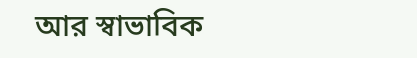আর স্বাভাবিক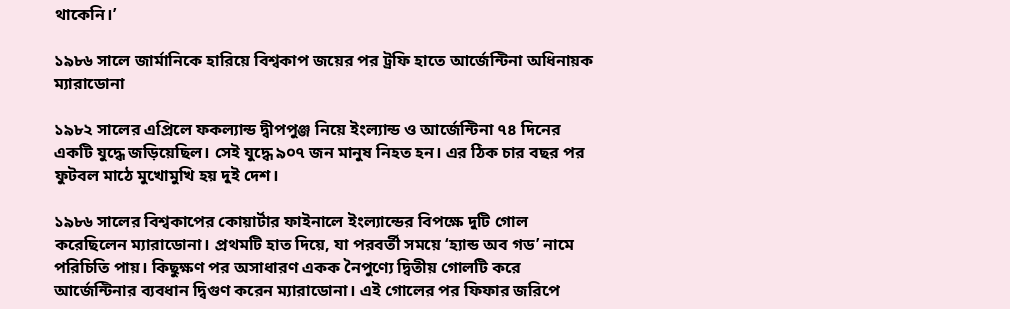থাকেনি।’

১৯৮৬ সালে জার্মানিকে হারিয়ে বিশ্বকাপ জয়ের পর ট্রফি হাতে আর্জেন্টিনা অধিনায়ক ম্যারাডোনা

১৯৮২ সালের এপ্রিলে ফকল্যান্ড দ্বীপপুঞ্জ নিয়ে ইংল্যান্ড ও আর্জেন্টিনা ৭৪ দিনের একটি যুদ্ধে জড়িয়েছিল। সেই যুদ্ধে ৯০৭ জন মানুষ নিহত হন। এর ঠিক চার বছর পর ফুটবল মাঠে মুখোমুখি হয় দুই দেশ।

১৯৮৬ সালের বিশ্বকাপের কোয়ার্টার ফাইনালে ইংল্যান্ডের বিপক্ষে দুটি গোল করেছিলেন ম্যারাডোনা। প্রথমটি হাত দিয়ে, যা পরবর্তী সময়ে ‘হ্যান্ড অব গড’ নামে পরিচিতি পায়। কিছুক্ষণ পর অসাধারণ একক নৈপুণ্যে দ্বিতীয় গোলটি করে আর্জেন্টিনার ব্যবধান দ্বিগুণ করেন ম্যারাডোনা। এই গোলের পর ফিফার জরিপে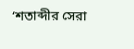‘শতাব্দীর সেরা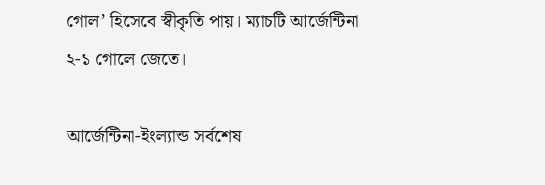গোল’ হিসেবে স্বীকৃতি পায়। ম্যাচটি আর্জেন্টিনা ২-১ গোলে জেতে।

আর্জেন্টিনা-ইংল্যান্ড সর্বশেষ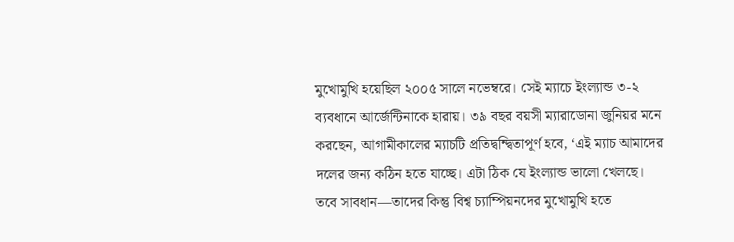মুখোমুখি হয়েছিল ২০০৫ সালে নভেম্বরে। সেই ম্যাচে ইংল্যান্ড ৩-২ ব্যবধানে আর্জেন্টিনাকে হারায়। ৩৯ বছর বয়সী ম্যারাডোনা জুনিয়র মনে করছেন, আগামীকালের ম্যাচটি প্রতিদ্বন্দ্বিতাপূর্ণ হবে, ‘এই ম্যাচ আমাদের দলের জন্য কঠিন হতে যাচ্ছে। এটা ঠিক যে ইংল্যান্ড ভালো খেলছে। তবে সাবধান—তাদের কিন্তু বিশ্ব চ্যাম্পিয়নদের মুখোমুখি হতে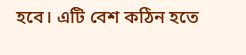হবে। এটি বেশ কঠিন হতে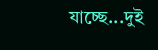যাচ্ছে...দুই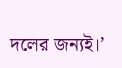দলের জন্যই।’